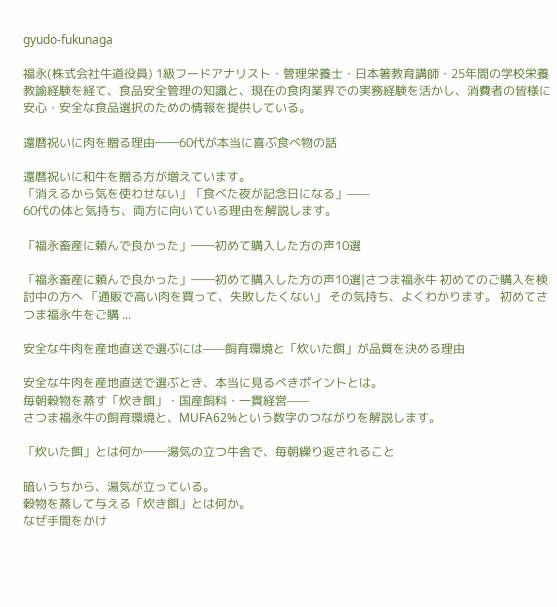gyudo-fukunaga

福永(株式会社牛道役員) 1級フードアナリスト・管理栄養士・日本箸教育講師・25年間の学校栄養教諭経験を経て、食品安全管理の知識と、現在の食肉業界での実務経験を活かし、消費者の皆様に安心・安全な食品選択のための情報を提供している。

還暦祝いに肉を贈る理由――60代が本当に喜ぶ食べ物の話

還暦祝いに和牛を贈る方が増えています。
「消えるから気を使わせない」「食べた夜が記念日になる」——
60代の体と気持ち、両方に向いている理由を解説します。

「福永畜産に頼んで良かった」――初めて購入した方の声10選

「福永畜産に頼んで良かった」――初めて購入した方の声10選|さつま福永牛 初めてのご購入を検討中の方へ 「通販で高い肉を買って、失敗したくない」 その気持ち、よくわかります。 初めてさつま福永牛をご購 ...

安全な牛肉を産地直送で選ぶには——飼育環境と「炊いた餌」が品質を決める理由

安全な牛肉を産地直送で選ぶとき、本当に見るべきポイントとは。
毎朝穀物を蒸す「炊き餌」・国産飼料・一貫経営——
さつま福永牛の飼育環境と、MUFA62%という数字のつながりを解説します。

「炊いた餌」とは何か――湯気の立つ牛舎で、毎朝繰り返されること

暗いうちから、湯気が立っている。
穀物を蒸して与える「炊き餌」とは何か。
なぜ手間をかけ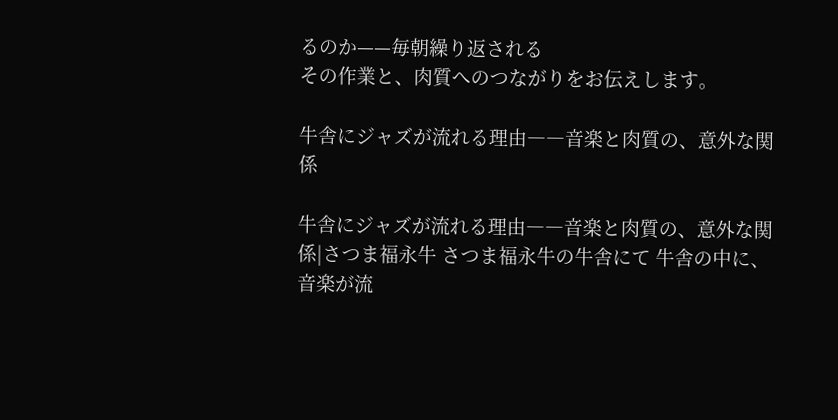るのか——毎朝繰り返される
その作業と、肉質へのつながりをお伝えします。

牛舎にジャズが流れる理由――音楽と肉質の、意外な関係

牛舎にジャズが流れる理由――音楽と肉質の、意外な関係|さつま福永牛 さつま福永牛の牛舎にて 牛舎の中に、音楽が流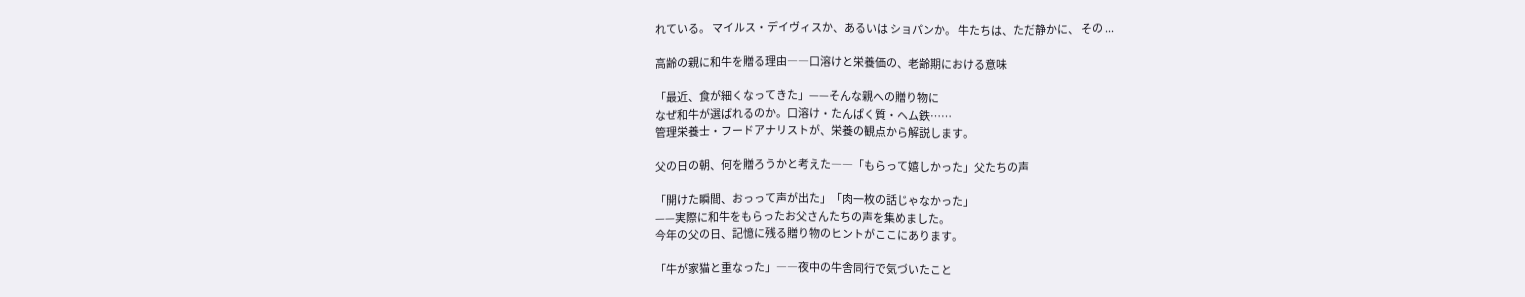れている。 マイルス・デイヴィスか、あるいは ショパンか。 牛たちは、ただ静かに、 その ...

高齢の親に和牛を贈る理由――口溶けと栄養価の、老齢期における意味

「最近、食が細くなってきた」——そんな親への贈り物に
なぜ和牛が選ばれるのか。口溶け・たんぱく質・ヘム鉄……
管理栄養士・フードアナリストが、栄養の観点から解説します。

父の日の朝、何を贈ろうかと考えた――「もらって嬉しかった」父たちの声

「開けた瞬間、おっって声が出た」「肉一枚の話じゃなかった」
——実際に和牛をもらったお父さんたちの声を集めました。
今年の父の日、記憶に残る贈り物のヒントがここにあります。

「牛が家猫と重なった」――夜中の牛舎同行で気づいたこと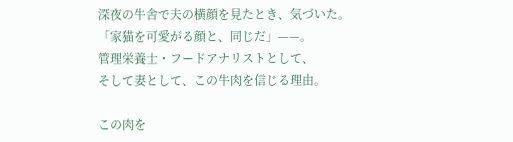深夜の牛舎で夫の横顔を見たとき、気づいた。
「家猫を可愛がる顔と、同じだ」——。
管理栄養士・フードアナリストとして、
そして妻として、この牛肉を信じる理由。

この肉を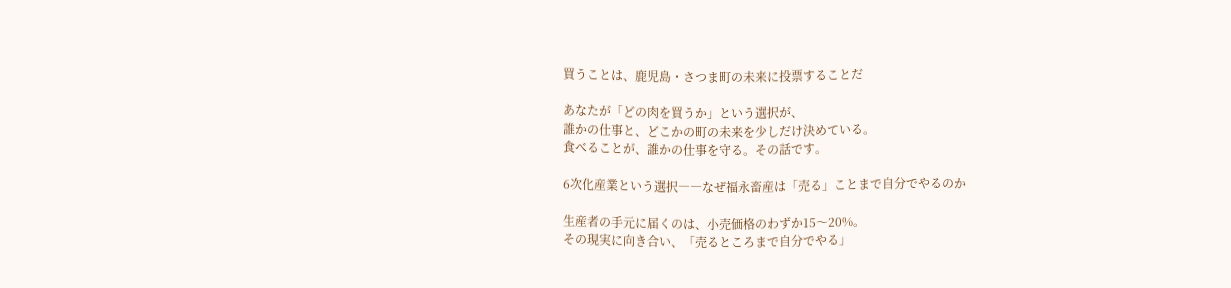買うことは、鹿児島・さつま町の未来に投票することだ

あなたが「どの肉を買うか」という選択が、
誰かの仕事と、どこかの町の未来を少しだけ決めている。
食べることが、誰かの仕事を守る。その話です。

6次化産業という選択――なぜ福永畜産は「売る」ことまで自分でやるのか

生産者の手元に届くのは、小売価格のわずか15〜20%。
その現実に向き合い、「売るところまで自分でやる」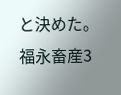と決めた。
福永畜産3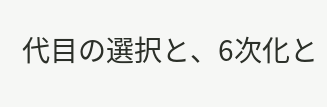代目の選択と、6次化と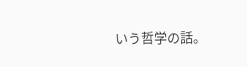いう哲学の話。